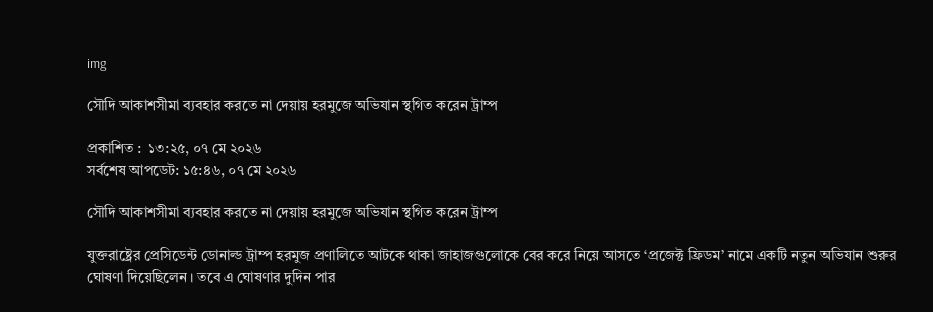img

সৌদি আকাশসীমা ব্যবহার করতে না দেয়ায় হরমুজে অভিযান স্থগিত করেন ট্রাম্প

প্রকাশিত :  ১৩:২৫, ০৭ মে ২০২৬
সর্বশেষ আপডেট: ১৫:৪৬, ০৭ মে ২০২৬

সৌদি আকাশসীমা ব্যবহার করতে না দেয়ায় হরমুজে অভিযান স্থগিত করেন ট্রাম্প

যুক্তরাষ্ট্রের প্রেসিডেন্ট ডোনাল্ড ট্রাম্প হরমুজ প্রণালিতে আটকে থাকা জাহাজগুলোকে বের করে নিয়ে আসতে ‘প্রজেক্ট ফ্রিডম’ নামে একটি নতুন অভিযান শুরুর ঘোষণা দিয়েছিলেন । তবে এ ঘোষণার দুদিন পার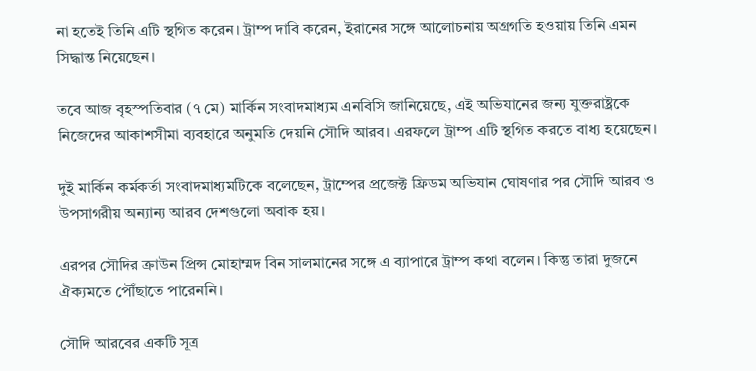না হতেই তিনি এটি স্থগিত করেন। ট্রাম্প দাবি করেন, ইরানের সঙ্গে আলোচনায় অগ্রগতি হওয়ায় তিনি এমন সিদ্ধান্ত নিয়েছেন।

তবে আজ বৃহস্পতিবার (৭ মে) মার্কিন সংবাদমাধ্যম এনবিসি জানিয়েছে, এই অভিযানের জন্য যুক্তরাষ্ট্রকে নিজেদের আকাশসীমা ব্যবহারে অনুমতি দেয়নি সৌদি আরব। এরফলে ট্রাম্প এটি স্থগিত করতে বাধ্য হয়েছেন।

দুই মার্কিন কর্মকর্তা সংবাদমাধ্যমটিকে বলেছেন, ট্রাম্পের প্রজেক্ট ফ্রিডম অভিযান ঘোষণার পর সৌদি আরব ও উপসাগরীয় অন্যান্য আরব দেশগুলো অবাক হয়।

এরপর সৌদির ক্রাউন প্রিন্স মোহাম্মদ বিন সালমানের সঙ্গে এ ব্যাপারে ট্রাম্প কথা বলেন। কিন্তু তারা দুজনে ঐক্যমতে পৌঁছাতে পারেননি।

সৌদি আরবের একটি সূত্র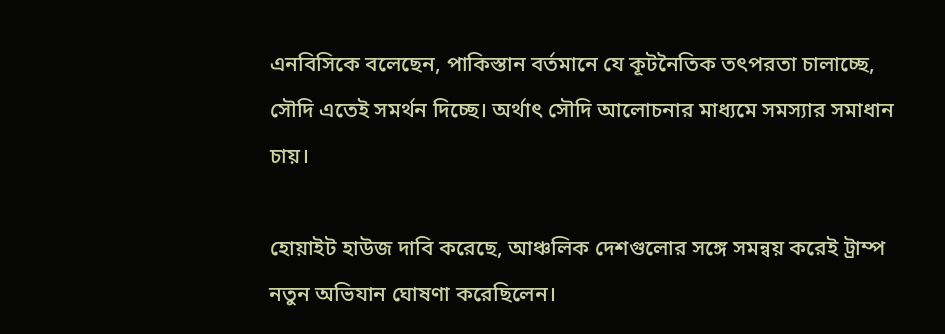এনবিসিকে বলেছেন, পাকিস্তান বর্তমানে যে কূটনৈতিক তৎপরতা চালাচ্ছে, সৌদি এতেই সমর্থন দিচ্ছে। অর্থাৎ সৌদি আলোচনার মাধ্যমে সমস্যার সমাধান চায়।

হোয়াইট হাউজ দাবি করেছে, আঞ্চলিক দেশগুলোর সঙ্গে সমন্বয় করেই ট্রাম্প নতুন অভিযান ঘোষণা করেছিলেন।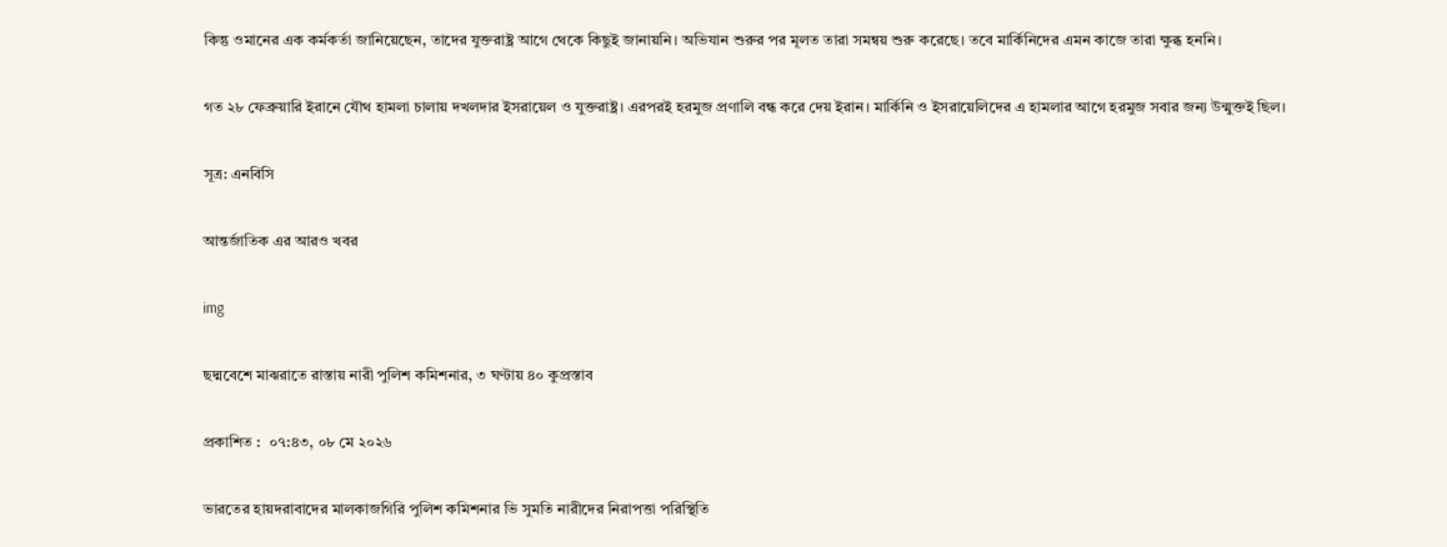কিন্তু ওমানের এক কর্মকর্তা জানিয়েছেন, তাদের যুক্তরাষ্ট্র আগে থেকে কিছুই জানায়নি। অভিযান শুরুর পর মূলত তারা সমন্বয় শুরু করেছে। তবে মার্কিনিদের এমন কাজে তারা ক্ষুব্ধ হননি।

গত ২৮ ফেব্রুয়ারি ইরানে যৌথ হামলা চালায় দখলদার ইসরায়েল ও যুক্তরাষ্ট্র। এরপরই হরমুজ প্রণালি বন্ধ করে দেয় ইরান। মার্কিনি ও ইসরায়েলিদের এ হামলার আগে হরমুজ সবার জন্য উন্মুক্তই ছিল।

সূত্র: এনবিসি

আন্তর্জাতিক এর আরও খবর

img

ছদ্মবেশে মাঝরাতে রাস্তায় নারী পুলিশ কমিশনার, ৩ ঘণ্টায় ৪০ কুপ্রস্তাব

প্রকাশিত :  ০৭:৪৩, ০৮ মে ২০২৬

ভারতের হায়দরাবাদের মালকাজগিরি পুলিশ কমিশনার ভি সুমতি নারীদের নিরাপত্তা পরিস্থিতি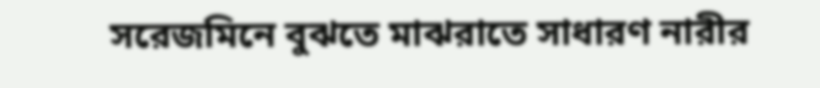সরেজমিনে বুঝতে মাঝরাতে সাধারণ নারীর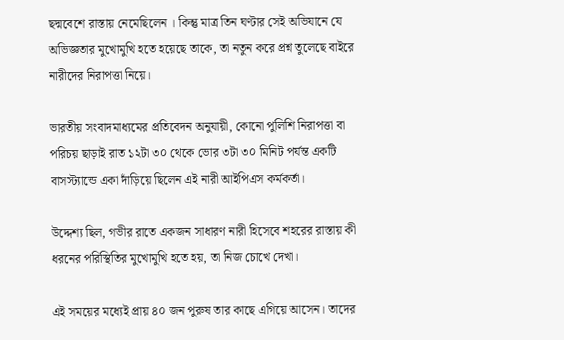ছদ্মবেশে রাস্তায় নেমেছিলেন । কিন্তু মাত্র তিন ঘণ্টার সেই অভিযানে যে অভিজ্ঞতার মুখোমুখি হতে হয়েছে তাকে, তা নতুন করে প্রশ্ন তুলেছে বাইরে নারীদের নিরাপত্তা নিয়ে।

ভারতীয় সংবাদমাধ্যমের প্রতিবেদন অনুযায়ী, কোনো পুলিশি নিরাপত্তা বা পরিচয় ছাড়াই রাত ১২টা ৩০ থেকে ভোর ৩টা ৩০ মিনিট পর্যন্ত একটি বাসস্ট্যান্ডে একা দাঁড়িয়ে ছিলেন এই নারী আইপিএস কর্মকর্তা।

উদ্দেশ্য ছিল, গভীর রাতে একজন সাধারণ নারী হিসেবে শহরের রাস্তায় কী ধরনের পরিস্থিতির মুখোমুখি হতে হয়, তা নিজ চোখে দেখা।

এই সময়ের মধ্যেই প্রায় ৪০ জন পুরুষ তার কাছে এগিয়ে আসেন। তাদের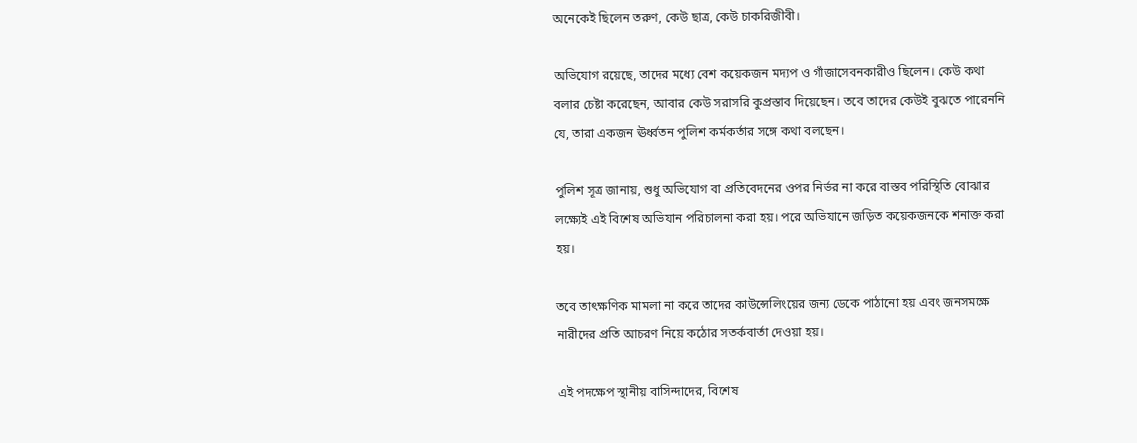অনেকেই ছিলেন তরুণ, কেউ ছাত্র, কেউ চাকরিজীবী।

অভিযোগ রয়েছে, তাদের মধ্যে বেশ কয়েকজন মদ্যপ ও গাঁজাসেবনকারীও ছিলেন। কেউ কথা বলার চেষ্টা করেছেন, আবার কেউ সরাসরি কুপ্রস্তাব দিয়েছেন। তবে তাদের কেউই বুঝতে পারেননি যে, তারা একজন ঊর্ধ্বতন পুলিশ কর্মকর্তার সঙ্গে কথা বলছেন।

পুলিশ সূত্র জানায়, শুধু অভিযোগ বা প্রতিবেদনের ওপর নির্ভর না করে বাস্তব পরিস্থিতি বোঝার লক্ষ্যেই এই বিশেষ অভিযান পরিচালনা করা হয়। পরে অভিযানে জড়িত কয়েকজনকে শনাক্ত করা হয়।

তবে তাৎক্ষণিক মামলা না করে তাদের কাউন্সেলিংয়ের জন্য ডেকে পাঠানো হয় এবং জনসমক্ষে নারীদের প্রতি আচরণ নিয়ে কঠোর সতর্কবার্তা দেওয়া হয়।

এই পদক্ষেপ স্থানীয় বাসিন্দাদের, বিশেষ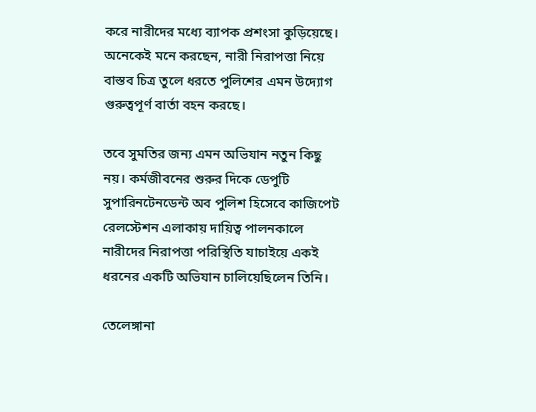করে নারীদের মধ্যে ব্যাপক প্রশংসা কুড়িয়েছে। অনেকেই মনে করছেন, নারী নিরাপত্তা নিয়ে বাস্তব চিত্র তুলে ধরতে পুলিশের এমন উদ্যোগ গুরুত্বপূর্ণ বার্তা বহন করছে।

তবে সুমতির জন্য এমন অভিযান নতুন কিছু নয়। কর্মজীবনের শুরুর দিকে ডেপুটি সুপারিনটেনডেন্ট অব পুলিশ হিসেবে কাজিপেট রেলস্টেশন এলাকায় দায়িত্ব পালনকালে নারীদের নিরাপত্তা পরিস্থিতি যাচাইয়ে একই ধরনের একটি অভিযান চালিয়েছিলেন তিনি।

তেলেঙ্গানা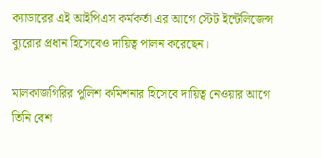ক্যাডারের এই আইপিএস কর্মকর্তা এর আগে স্টেট ইন্টেলিজেন্স ব্যুরোর প্রধান হিসেবেও দায়িত্ব পালন করেছেন।

মালকাজগিরির পুলিশ কমিশনার হিসেবে দায়িত্ব নেওয়ার আগে তিনি বেশ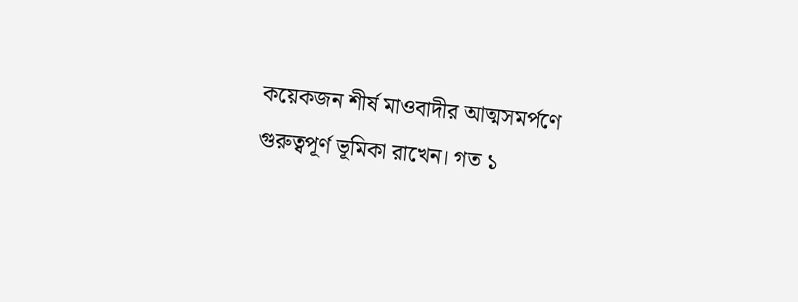কয়েকজন শীর্ষ মাওবাদীর আত্মসমর্পণে গুরুত্বপূর্ণ ভূমিকা রাখেন। গত ১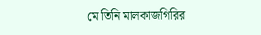মে তিনি মালকাজগিরির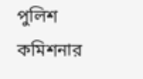পুলিশ কমিশনার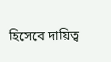হিসেবে দায়িত্ব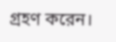গ্রহণ করেন।